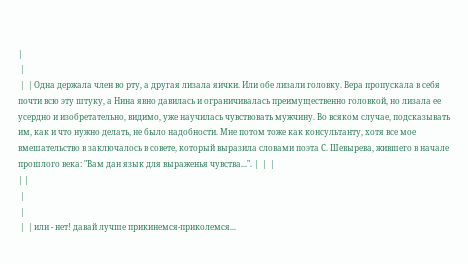|
 |
 |  | Одна держала член во рту, а другая лизала яички. Или обе лизали головку. Вера пропускала в себя почти всю эту штуку, а Нина явно давилась и ограничивалась преимущественно головкой, но лизала ее усердно и изобретательно, видимо, уже научилась чувствовать мужчину. Во всяком случае, подсказывать им, как и что нужно делать, не было надобности. Мне потом тоже как консультанту, хотя все мое вмешательство в заключалось в совете, который выразила словами поэта С. Шевырева, жившего в начале прошлого века: "Вам дан язык для выраженья чувства...". |  |  |
| |
 |
 |
 |  | или - нет! давай лучше прикинемся-приколемся...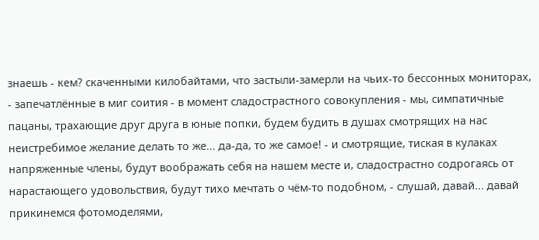знаешь - кем? скаченными килобайтами, что застыли-замерли на чьих-то бессонных мониторах, - запечатлённые в миг соития - в момент сладострастного совокупления - мы, симпатичные пацаны, трахающие друг друга в юные попки, будем будить в душах смотрящих на нас неистребимое желание делать то же... да-да, то же самое! - и смотрящие, тиская в кулаках напряженные члены, будут воображать себя на нашем месте и, сладострастно содрогаясь от нарастающего удовольствия, будут тихо мечтать о чём-то подобном, - слушай, давай... давай прикинемся фотомоделями,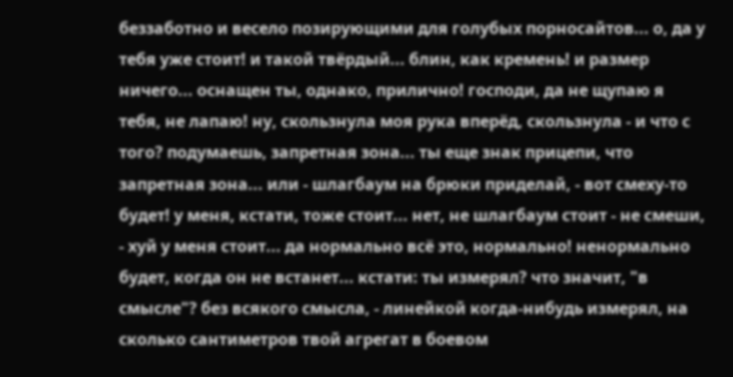беззаботно и весело позирующими для голубых порносайтов... о, да у тебя уже стоит! и такой твёрдый... блин, как кремень! и размер ничего... оснащен ты, однако, прилично! господи, да не щупаю я тебя, не лапаю! ну, скользнула моя рука вперёд, скользнула - и что с того? подумаешь, запретная зона... ты еще знак прицепи, что запретная зона... или - шлагбаум на брюки приделай, - вот смеху-то будет! у меня, кстати, тоже стоит... нет, не шлагбаум стоит - не смеши, - хуй у меня стоит... да нормально всё это, нормально! ненормально будет, когда он не встанет... кстати: ты измерял? что значит, "в смысле"? без всякого смысла, - линейкой когда-нибудь измерял, на сколько сантиметров твой агрегат в боевом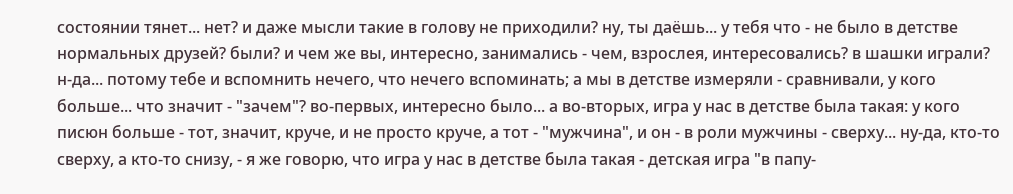состоянии тянет... нет? и даже мысли такие в голову не приходили? ну, ты даёшь... у тебя что - не было в детстве нормальных друзей? были? и чем же вы, интересно, занимались - чем, взрослея, интересовались? в шашки играли? н-да... потому тебе и вспомнить нечего, что нечего вспоминать; а мы в детстве измеряли - сравнивали, у кого больше... что значит - "зачем"? во-первых, интересно было... а во-вторых, игра у нас в детстве была такая: у кого писюн больше - тот, значит, круче, и не просто круче, а тот - "мужчина", и он - в роли мужчины - сверху... ну-да, кто-то сверху, а кто-то снизу, - я же говорю, что игра у нас в детстве была такая - детская игра "в папу-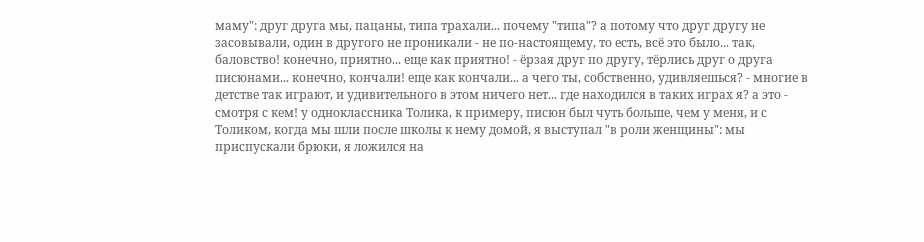маму": друг друга мы, пацаны, типа трахали... почему "типа"? а потому что друг другу не засовывали, один в другого не проникали - не по-настоящему, то есть, всё это было... так, баловство! конечно, приятно... еще как приятно! - ёрзая друг по другу, тёрлись друг о друга писюнами... конечно, кончали! еще как кончали... а чего ты, собственно, удивляешься? - многие в детстве так играют, и удивительного в этом ничего нет... где находился в таких играх я? а это - смотря с кем! у одноклассника Толика, к примеру, писюн был чуть больше, чем у меня, и с Толиком, когда мы шли после школы к нему домой, я выступал "в роли женщины": мы приспускали брюки, я ложился на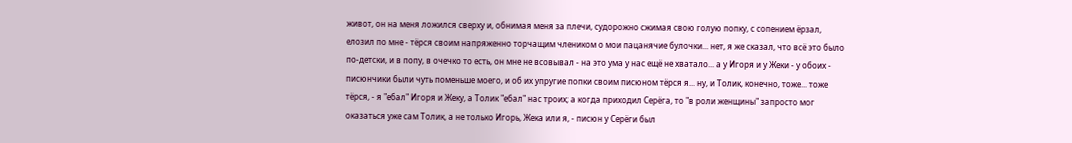живот, он на меня ложился сверху и, обнимая меня за плечи, судорожно сжимая свою голую попку, с сопением ёрзал, елозил по мне - тёрся своим напряженно торчащим члеником о мои пацанячие булочки... нет, я же сказал, что всё это было по-детски, и в попу, в очечко то есть, он мне не всовывал - на это ума у нас ещё не хватало... а у Игоря и у Жеки - у обоих - писюнчики были чуть поменьше моего, и об их упругие попки своим писюном тёрся я... ну, и Толик, конечно, тоже... тоже тёрся, - я "ебал" Игоря и Жеку, а Толик "ебал" нас троих; а когда приходил Серёга, то "в роли женщины" запросто мог оказаться уже сам Толик, а не только Игорь, Жека или я, - писюн у Серёги был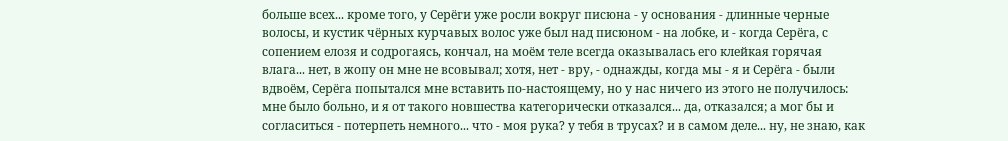больше всех... кроме того, у Серёги уже росли вокруг писюна - у основания - длинные черные волосы, и кустик чёрных курчавых волос уже был над писюном - на лобке, и - когда Серёга, с сопением елозя и содрогаясь, кончал, на моём теле всегда оказывалась его клейкая горячая влага... нет, в жопу он мне не всовывал; хотя, нет - вру, - однажды, когда мы - я и Серёга - были вдвоём, Серёга попытался мне вставить по-настоящему, но у нас ничего из этого не получилось: мне было больно, и я от такого новшества категорически отказался... да, отказался; а мог бы и согласиться - потерпеть немного... что - моя рука? у тебя в трусах? и в самом деле... ну, не знаю, как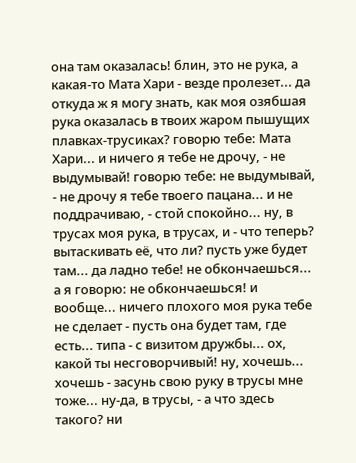она там оказалась! блин, это не рука, а какая-то Мата Хари - везде пролезет... да откуда ж я могу знать, как моя озябшая рука оказалась в твоих жаром пышущих плавках-трусиках? говорю тебе: Мата Хари... и ничего я тебе не дрочу, - не выдумывай! говорю тебе: не выдумывай, - не дрочу я тебе твоего пацана... и не поддрачиваю, - стой спокойно... ну, в трусах моя рука, в трусах, и - что теперь? вытаскивать её, что ли? пусть уже будет там... да ладно тебе! не обкончаешься... а я говорю: не обкончаешься! и вообще... ничего плохого моя рука тебе не сделает - пусть она будет там, где есть... типа - с визитом дружбы... ох, какой ты несговорчивый! ну, хочешь... хочешь - засунь свою руку в трусы мне тоже... ну-да, в трусы, - а что здесь такого? ни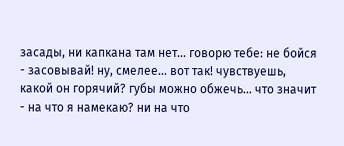засады, ни капкана там нет... говорю тебе: не бойся - засовывай! ну, смелее... вот так! чувствуешь, какой он горячий? губы можно обжечь... что значит - на что я намекаю? ни на что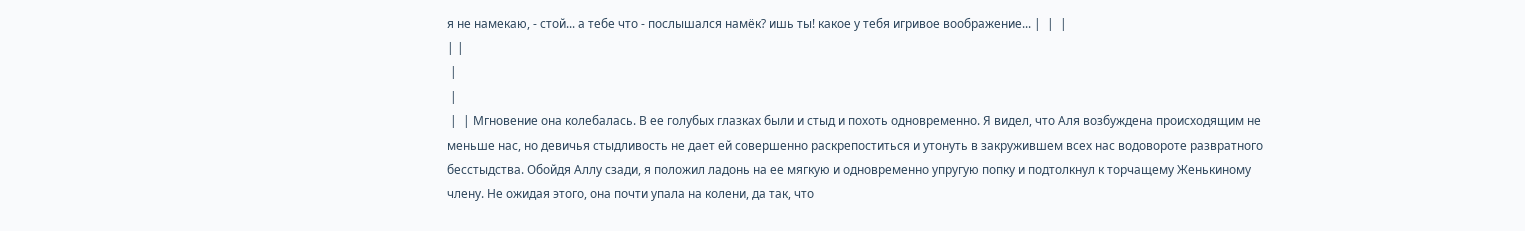я не намекаю, - стой... а тебе что - послышался намёк? ишь ты! какое у тебя игривое воображение... |  |  |
| |
 |
 |
 |  | Мгновение она колебалась. В ее голубых глазках были и стыд и похоть одновременно. Я видел, что Аля возбуждена происходящим не меньше нас, но девичья стыдливость не дает ей совершенно раскрепоститься и утонуть в закружившем всех нас водовороте развратного бесстыдства. Обойдя Аллу сзади, я положил ладонь на ее мягкую и одновременно упругую попку и подтолкнул к торчащему Женькиному члену. Не ожидая этого, она почти упала на колени, да так, что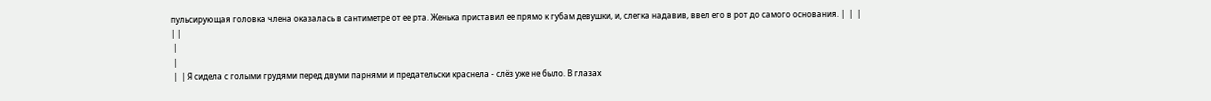пульсирующая головка члена оказалась в сантиметре от ее рта. Женька приставил ее прямо к губам девушки, и, слегка надавив, ввел его в рот до самого основания. |  |  |
| |
 |
 |
 |  | Я сидела с голыми грудями перед двуми парнями и предательски краснела - слёз уже не было. В глазах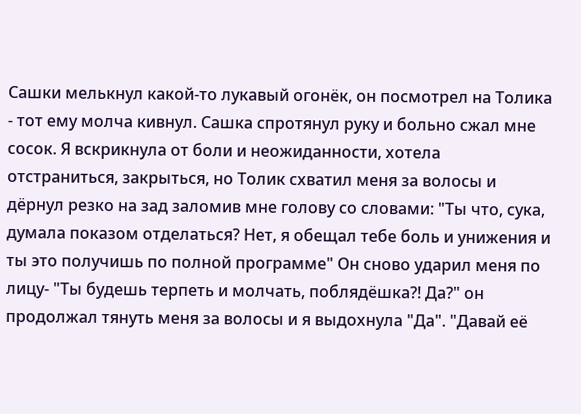Сашки мелькнул какой-то лукавый огонёк, он посмотрел на Толика - тот ему молча кивнул. Сашка спротянул руку и больно сжал мне сосок. Я вскрикнула от боли и неожиданности, хотела отстраниться, закрыться, но Толик схватил меня за волосы и дёрнул резко на зад заломив мне голову со словами: "Ты что, сука, думала показом отделаться? Нет, я обещал тебе боль и унижения и ты это получишь по полной программе" Он сново ударил меня по лицу- "Ты будешь терпеть и молчать, поблядёшка?! Да?" он продолжал тянуть меня за волосы и я выдохнула "Да". "Давай её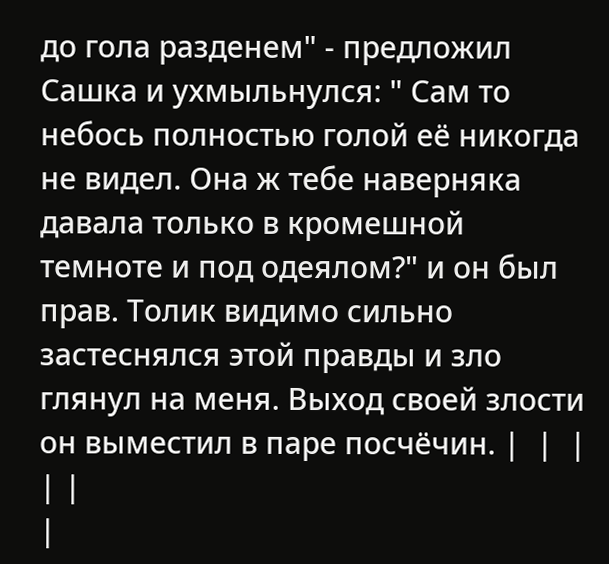до гола разденем" - предложил Сашка и ухмыльнулся: " Сам то небось полностью голой её никогда не видел. Она ж тебе наверняка давала только в кромешной темноте и под одеялом?" и он был прав. Толик видимо сильно застеснялся этой правды и зло глянул на меня. Выход своей злости он выместил в паре посчёчин. |  |  |
| |
|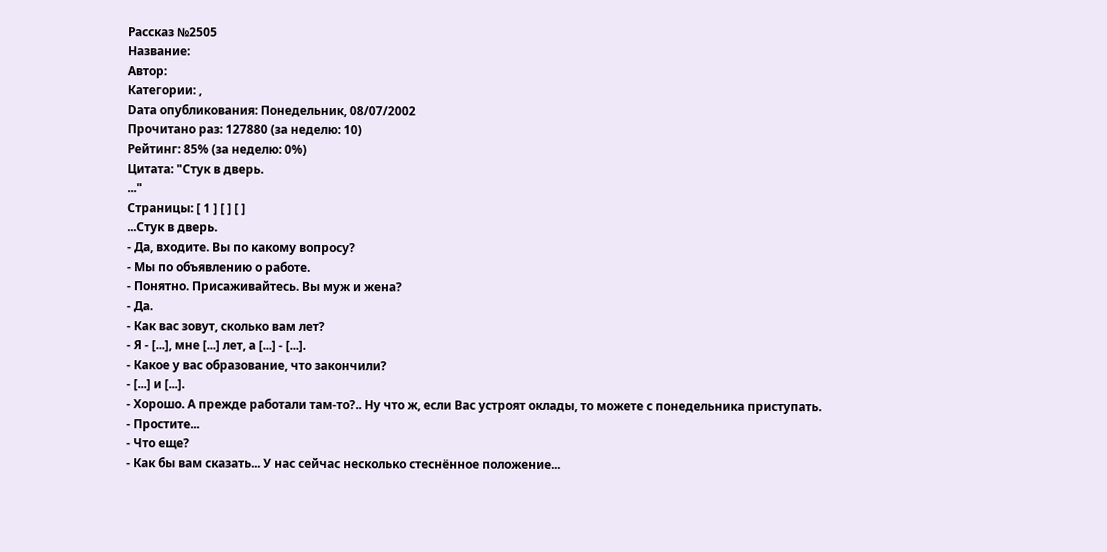Рассказ №2505
Название:
Автор:
Категории: ,
Dата опубликования: Понедельник, 08/07/2002
Прочитано раз: 127880 (за неделю: 10)
Рейтинг: 85% (за неделю: 0%)
Цитата: "Стук в дверь.
..."
Страницы: [ 1 ] [ ] [ ]
...Стук в дверь.
- Да, входите. Вы по какому вопросу?
- Мы по объявлению о работе.
- Понятно. Присаживайтесь. Вы муж и жена?
- Да.
- Как вас зовут, сколько вам лет?
- Я - [...], мне [...] лет, а [...] - [...].
- Какое у вас образование, что закончили?
- [...] и [...].
- Хорошо. А прежде работали там-то?.. Ну что ж, если Вас устроят оклады, то можете с понедельника приступать.
- Простите...
- Что еще?
- Как бы вам сказать... У нас сейчас несколько стеснённое положение...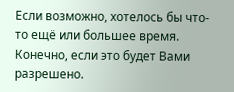Если возможно, хотелось бы что-то ещё или большее время. Конечно, если это будет Вами разрешено.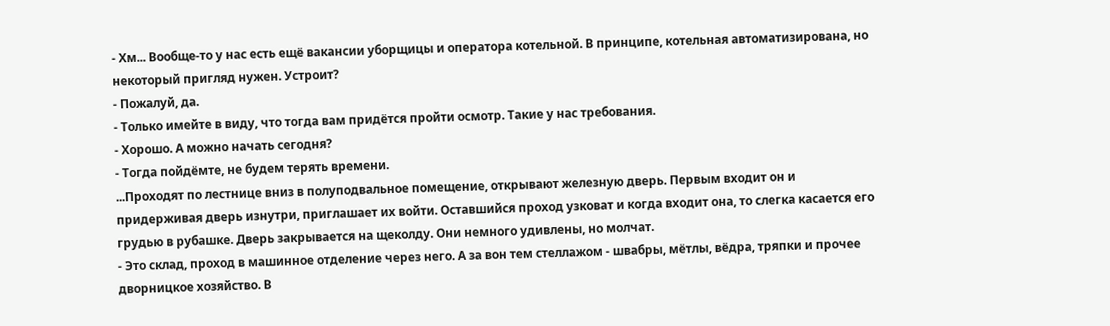- Хм... Вообще-то у нас есть ещё вакансии уборщицы и оператора котельной. В принципе, котельная автоматизирована, но некоторый пригляд нужен. Устроит?
- Пожалуй, да.
- Только имейте в виду, что тогда вам придётся пройти осмотр. Такие у нас требования.
- Хорошо. А можно начать сегодня?
- Тогда пойдёмте, не будем терять времени.
...Проходят по лестнице вниз в полуподвальное помещение, открывают железную дверь. Первым входит он и придерживая дверь изнутри, приглашает их войти. Оставшийся проход узковат и когда входит она, то слегка касается его грудью в рубашке. Дверь закрывается на щеколду. Они немного удивлены, но молчат.
- Это склад, проход в машинное отделение через него. А за вон тем стеллажом - швабры, мётлы, вёдра, тряпки и прочее дворницкое хозяйство. В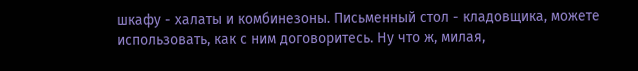шкафу - халаты и комбинезоны. Письменный стол - кладовщика, можете использовать, как с ним договоритесь. Ну что ж, милая,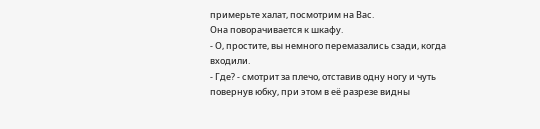примерьте халат, посмотрим на Вас.
Она поворачивается к шкафу.
- О, простите, вы немного перемазались сзади, когда входили.
- Где? - смотрит за плечо, отставив одну ногу и чуть повернув юбку, при этом в её разрезе видны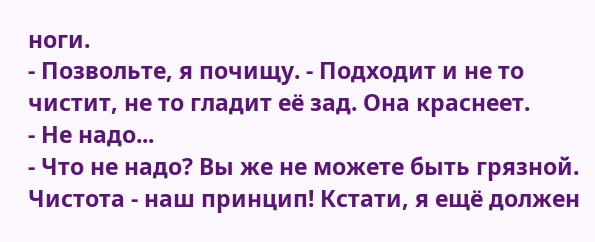ноги.
- Позвольте, я почищу. - Подходит и не то чистит, не то гладит её зад. Она краснеет.
- Не надо...
- Что не надо? Вы же не можете быть грязной. Чистота - наш принцип! Кстати, я ещё должен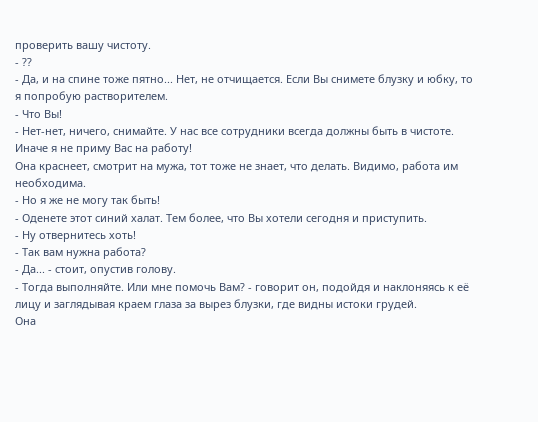проверить вашу чистоту.
- ??
- Да, и на спине тоже пятно... Нет, не отчищается. Если Вы снимете блузку и юбку, то я попробую растворителем.
- Что Вы!
- Нет-нет, ничего, снимайте. У нас все сотрудники всегда должны быть в чистоте. Иначе я не приму Вас на работу!
Она краснеет, смотрит на мужа, тот тоже не знает, что делать. Видимо, работа им необходима.
- Но я же не могу так быть!
- Оденете этот синий халат. Тем более, что Вы хотели сегодня и приступить.
- Ну отвернитесь хоть!
- Так вам нужна работа?
- Да... - стоит, опустив голову.
- Тогда выполняйте. Или мне помочь Вам? - говорит он, подойдя и наклоняясь к её лицу и заглядывая краем глаза за вырез блузки, где видны истоки грудей.
Она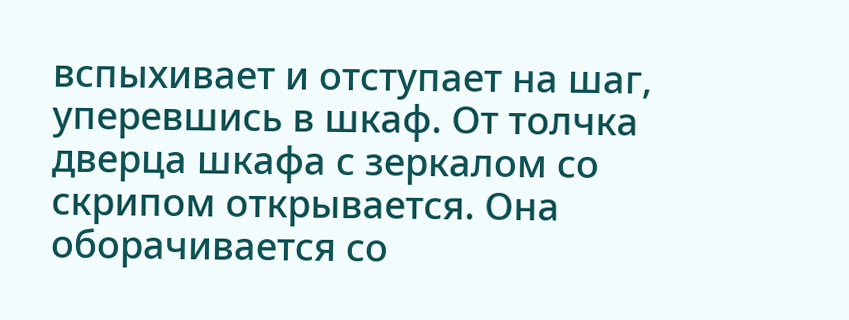вспыхивает и отступает на шаг, уперевшись в шкаф. От толчка дверца шкафа с зеркалом со скрипом открывается. Она оборачивается со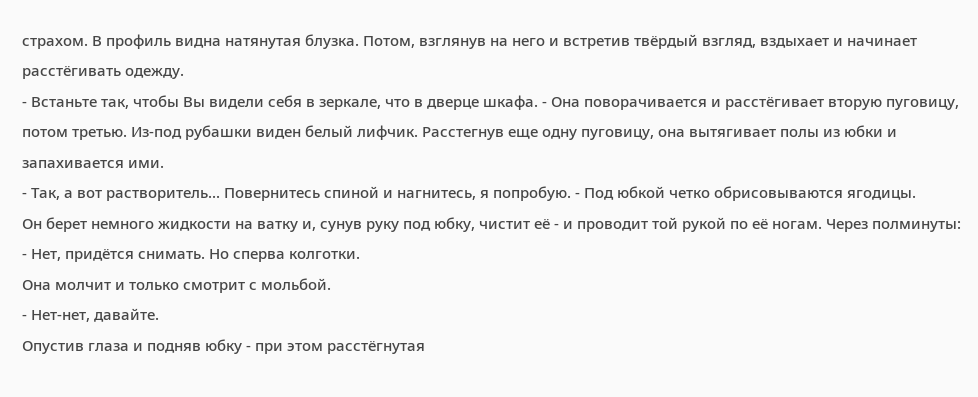страхом. В профиль видна натянутая блузка. Потом, взглянув на него и встретив твёрдый взгляд, вздыхает и начинает расстёгивать одежду.
- Встаньте так, чтобы Вы видели себя в зеркале, что в дверце шкафа. - Она поворачивается и расстёгивает вторую пуговицу, потом третью. Из-под рубашки виден белый лифчик. Расстегнув еще одну пуговицу, она вытягивает полы из юбки и запахивается ими.
- Так, а вот растворитель... Повернитесь спиной и нагнитесь, я попробую. - Под юбкой четко обрисовываются ягодицы.
Он берет немного жидкости на ватку и, сунув руку под юбку, чистит её - и проводит той рукой по её ногам. Через полминуты:
- Нет, придётся снимать. Но сперва колготки.
Она молчит и только смотрит с мольбой.
- Нет-нет, давайте.
Опустив глаза и подняв юбку - при этом расстёгнутая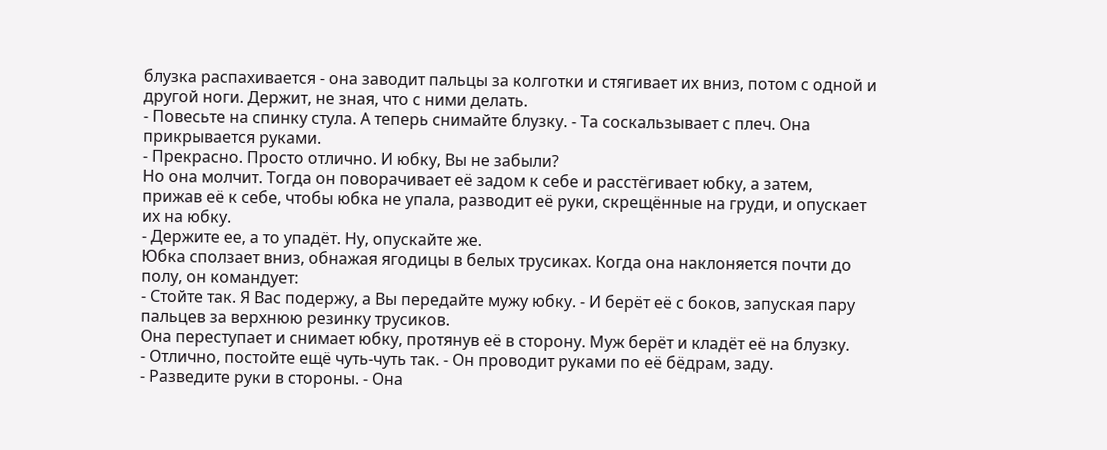блузка распахивается - она заводит пальцы за колготки и стягивает их вниз, потом с одной и другой ноги. Держит, не зная, что с ними делать.
- Повесьте на спинку стула. А теперь снимайте блузку. - Та соскальзывает с плеч. Она прикрывается руками.
- Прекрасно. Просто отлично. И юбку, Вы не забыли?
Но она молчит. Тогда он поворачивает её задом к себе и расстёгивает юбку, а затем, прижав её к себе, чтобы юбка не упала, разводит её руки, скрещённые на груди, и опускает их на юбку.
- Держите ее, а то упадёт. Ну, опускайте же.
Юбка сползает вниз, обнажая ягодицы в белых трусиках. Когда она наклоняется почти до полу, он командует:
- Стойте так. Я Вас подержу, а Вы передайте мужу юбку. - И берёт её с боков, запуская пару пальцев за верхнюю резинку трусиков.
Она переступает и снимает юбку, протянув её в сторону. Муж берёт и кладёт её на блузку.
- Отлично, постойте ещё чуть-чуть так. - Он проводит руками по её бёдрам, заду.
- Разведите руки в стороны. - Она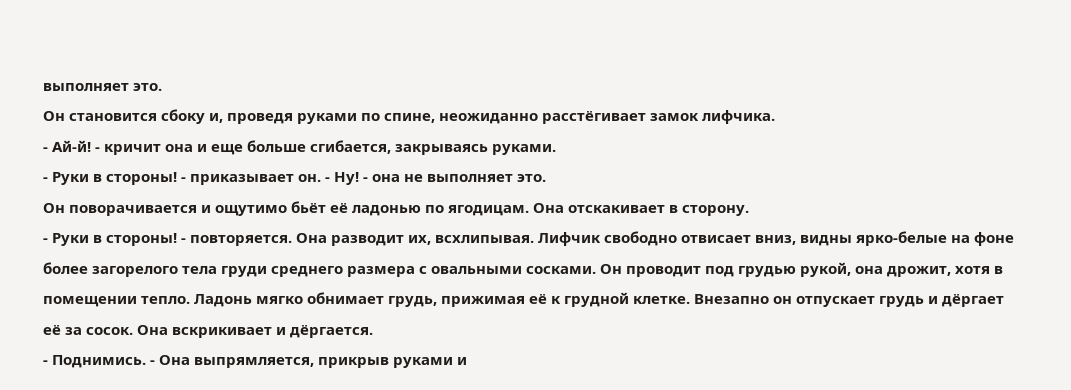выполняет это.
Он становится сбоку и, проведя руками по спине, неожиданно расстёгивает замок лифчика.
- Ай-й! - кричит она и еще больше сгибается, закрываясь руками.
- Руки в стороны! - приказывает он. - Ну! - она не выполняет это.
Он поворачивается и ощутимо бьёт её ладонью по ягодицам. Она отскакивает в сторону.
- Руки в стороны! - повторяется. Она разводит их, всхлипывая. Лифчик свободно отвисает вниз, видны ярко-белые на фоне более загорелого тела груди среднего размера с овальными сосками. Он проводит под грудью рукой, она дрожит, хотя в помещении тепло. Ладонь мягко обнимает грудь, прижимая её к грудной клетке. Внезапно он отпускает грудь и дёргает её за сосок. Она вскрикивает и дёргается.
- Поднимись. - Она выпрямляется, прикрыв руками и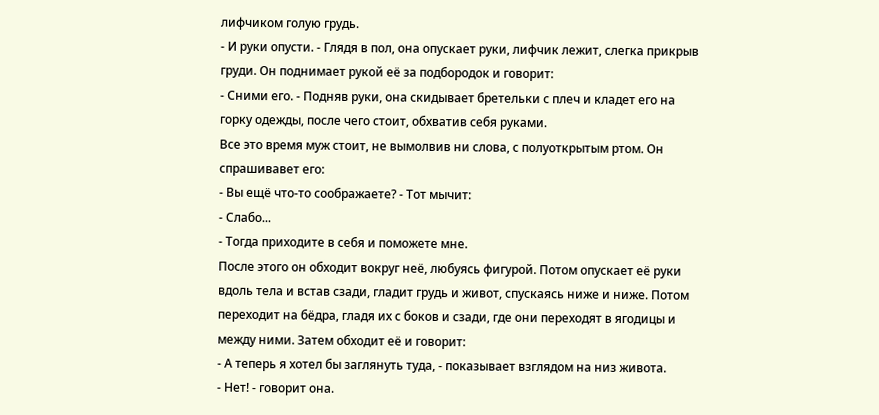лифчиком голую грудь.
- И руки опусти. - Глядя в пол, она опускает руки, лифчик лежит, слегка прикрыв груди. Он поднимает рукой её за подбородок и говорит:
- Сними его. - Подняв руки, она скидывает бретельки с плеч и кладет его на горку одежды, после чего стоит, обхватив себя руками.
Все это время муж стоит, не вымолвив ни слова, с полуоткрытым ртом. Он спрашивавет его:
- Вы ещё что-то соображаете? - Тот мычит:
- Слабо...
- Тогда приходите в себя и поможете мне.
После этого он обходит вокруг неё, любуясь фигурой. Потом опускает её руки вдоль тела и встав сзади, гладит грудь и живот, спускаясь ниже и ниже. Потом переходит на бёдра, гладя их с боков и сзади, где они переходят в ягодицы и между ними. Затем обходит её и говорит:
- А теперь я хотел бы заглянуть туда, - показывает взглядом на низ живота.
- Нет! - говорит она.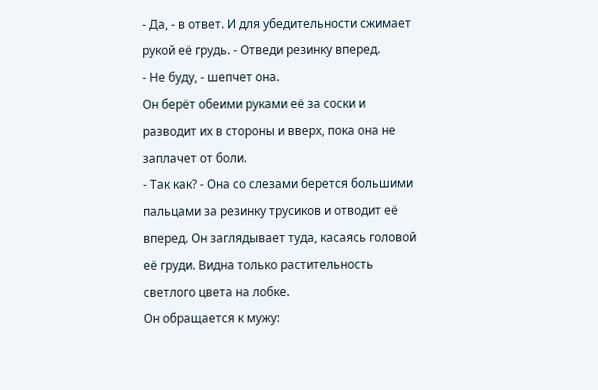- Да, - в ответ. И для убедительности сжимает рукой её грудь. - Отведи резинку вперед.
- Не буду, - шепчет она.
Он берёт обеими руками её за соски и разводит их в стороны и вверх, пока она не заплачет от боли.
- Так как? - Она со слезами берется большими пальцами за резинку трусиков и отводит её вперед. Он заглядывает туда, касаясь головой её груди. Видна только растительность светлого цвета на лобке.
Он обращается к мужу: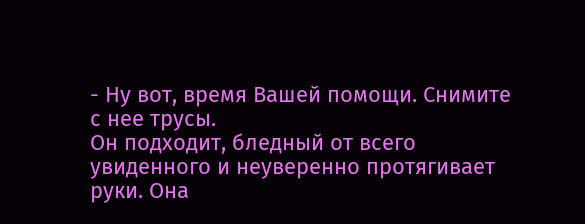- Ну вот, время Вашей помощи. Снимите с нее трусы.
Он подходит, бледный от всего увиденного и неуверенно протягивает руки. Она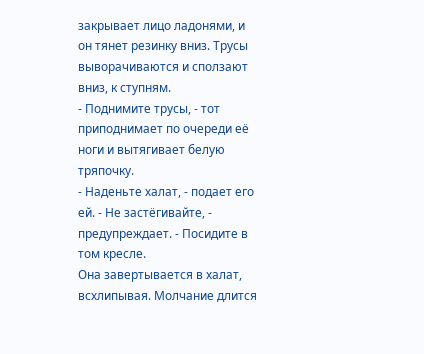закрывает лицо ладонями, и он тянет резинку вниз. Трусы выворачиваются и сползают вниз, к ступням.
- Поднимите трусы, - тот приподнимает по очереди её ноги и вытягивает белую тряпочку.
- Наденьте халат, - подает его ей. - Не застёгивайте, - предупреждает. - Посидите в том кресле.
Она завертывается в халат, всхлипывая. Молчание длится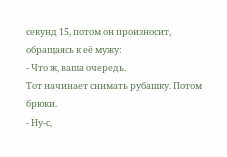секунд 15, потом он произносит, обращаясь к её мужу:
- Что ж, ваша очередь.
Тот начинает снимать рубашку. Потом брюки.
- Ну-с,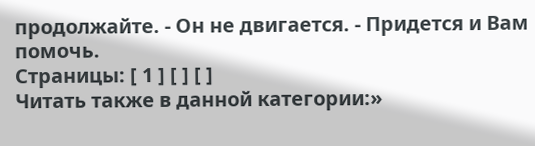продолжайте. - Он не двигается. - Придется и Вам помочь.
Страницы: [ 1 ] [ ] [ ]
Читать также в данной категории:»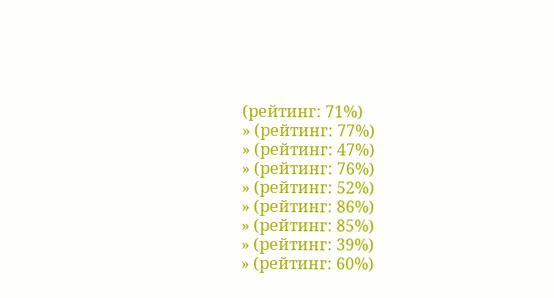(рейтинг: 71%)
» (рейтинг: 77%)
» (рейтинг: 47%)
» (рейтинг: 76%)
» (рейтинг: 52%)
» (рейтинг: 86%)
» (рейтинг: 85%)
» (рейтинг: 39%)
» (рейтинг: 60%)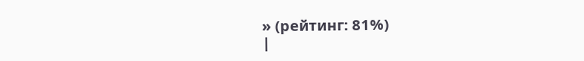» (рейтинг: 81%)
|